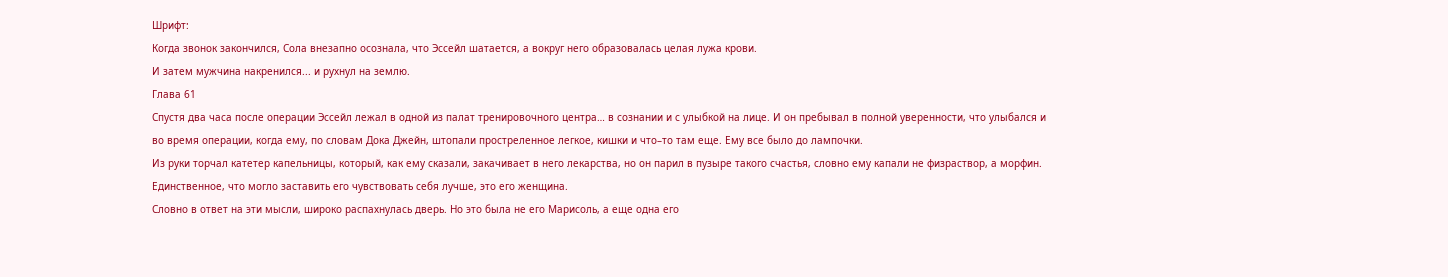Шрифт:
Когда звонок закончился, Сола внезапно осознала, что Эссейл шатается, а вокруг него образовалась целая лужа крови.
И затем мужчина накренился... и рухнул на землю.
Глава 61
Спустя два часа после операции Эссейл лежал в одной из палат тренировочного центра… в сознании и с улыбкой на лице. И он пребывал в полной уверенности, что улыбался и во время операции, когда ему, по словам Дока Джейн, штопали простреленное легкое, кишки и что–то там еще. Ему все было до лампочки.
Из руки торчал катетер капельницы, который, как ему сказали, закачивает в него лекарства, но он парил в пузыре такого счастья, словно ему капали не физраствор, а морфин.
Единственное, что могло заставить его чувствовать себя лучше, это его женщина.
Словно в ответ на эти мысли, широко распахнулась дверь. Но это была не его Марисоль, а еще одна его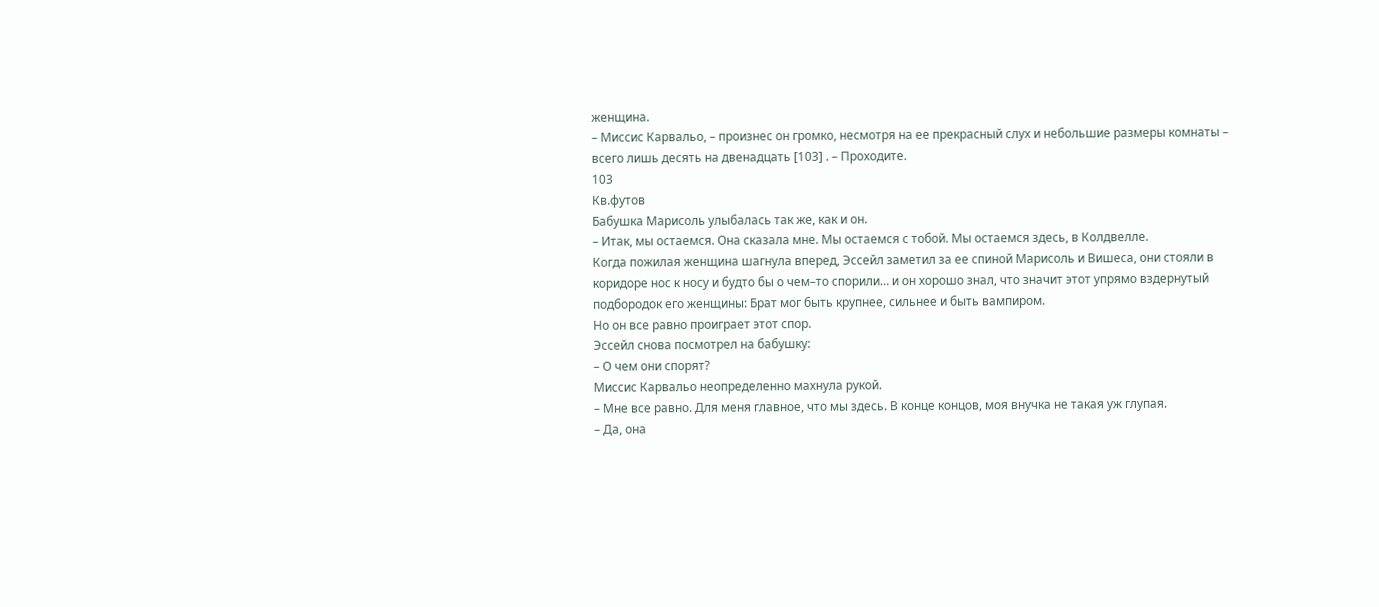женщина.
– Миссис Карвальо, – произнес он громко, несмотря на ее прекрасный слух и небольшие размеры комнаты – всего лишь десять на двенадцать [103] . – Проходите.
103
Кв.футов
Бабушка Марисоль улыбалась так же, как и он.
– Итак, мы остаемся. Она сказала мне. Мы остаемся с тобой. Мы остаемся здесь, в Колдвелле.
Когда пожилая женщина шагнула вперед, Эссейл заметил за ее спиной Марисоль и Вишеса, они стояли в коридоре нос к носу и будто бы о чем–то спорили… и он хорошо знал, что значит этот упрямо вздернутый подбородок его женщины: Брат мог быть крупнее, сильнее и быть вампиром.
Но он все равно проиграет этот спор.
Эссейл снова посмотрел на бабушку:
– О чем они спорят?
Миссис Карвальо неопределенно махнула рукой.
– Мне все равно. Для меня главное, что мы здесь. В конце концов, моя внучка не такая уж глупая.
– Да, она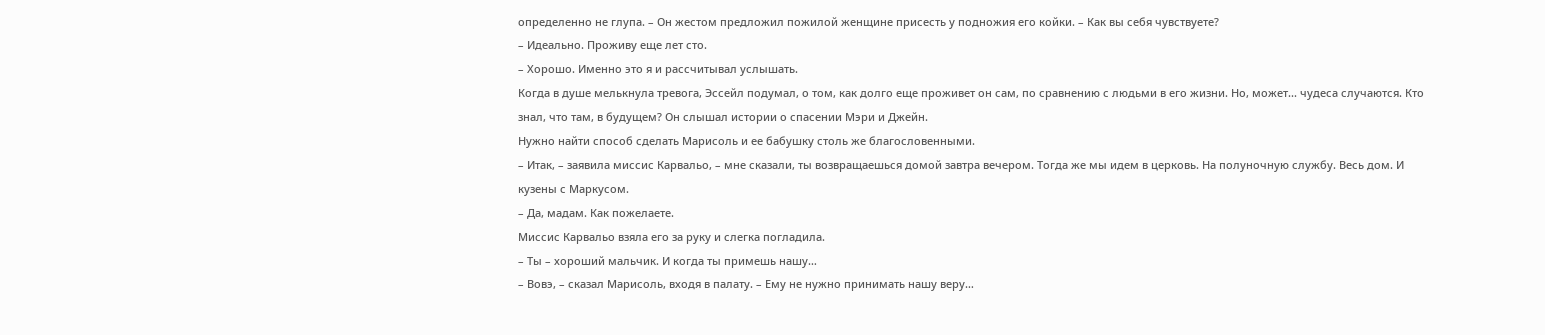определенно не глупа. – Он жестом предложил пожилой женщине присесть у подножия его койки. – Как вы себя чувствуете?
– Идеально. Проживу еще лет сто.
– Хорошо. Именно это я и рассчитывал услышать.
Когда в душе мелькнула тревога, Эссейл подумал, о том, как долго еще проживет он сам, по сравнению с людьми в его жизни. Но, может... чудеса случаются. Кто знал, что там, в будущем? Он слышал истории о спасении Мэри и Джейн.
Нужно найти способ сделать Марисоль и ее бабушку столь же благословенными.
– Итак, – заявила миссис Карвальо, – мне сказали, ты возвращаешься домой завтра вечером. Тогда же мы идем в церковь. На полуночную службу. Весь дом. И кузены с Маркусом.
– Да, мадам. Как пожелаете.
Миссис Карвальо взяла его за руку и слегка погладила.
– Ты – хороший мальчик. И когда ты примешь нашу…
– Вовэ, – сказал Марисоль, входя в палату. – Ему не нужно принимать нашу веру…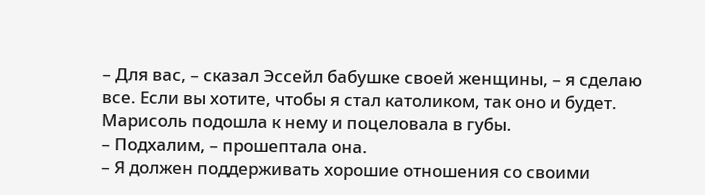– Для вас, – сказал Эссейл бабушке своей женщины, – я сделаю все. Если вы хотите, чтобы я стал католиком, так оно и будет.
Марисоль подошла к нему и поцеловала в губы.
– Подхалим, – прошептала она.
– Я должен поддерживать хорошие отношения со своими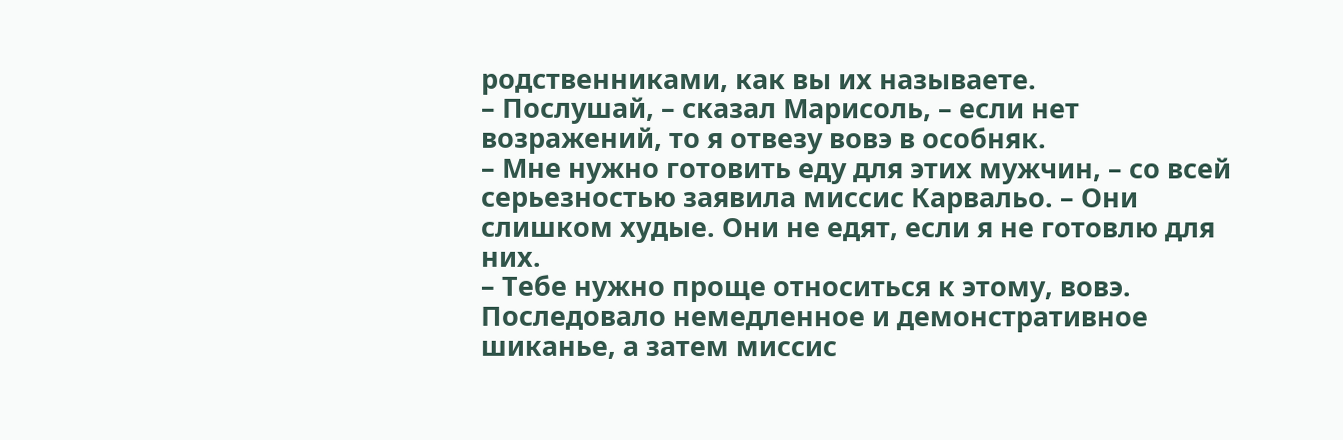родственниками, как вы их называете.
– Послушай, – сказал Марисоль, – если нет возражений, то я отвезу вовэ в особняк.
– Мне нужно готовить еду для этих мужчин, – со всей серьезностью заявила миссис Карвальо. – Они слишком худые. Они не едят, если я не готовлю для них.
– Тебе нужно проще относиться к этому, вовэ.
Последовало немедленное и демонстративное шиканье, а затем миссис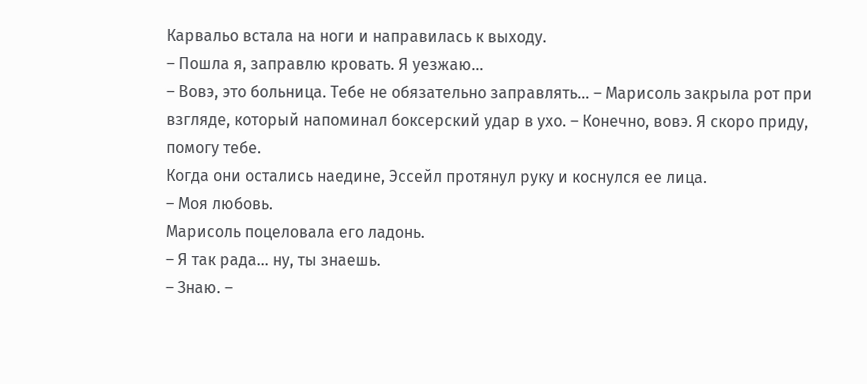Карвальо встала на ноги и направилась к выходу.
– Пошла я, заправлю кровать. Я уезжаю…
– Вовэ, это больница. Тебе не обязательно заправлять… – Марисоль закрыла рот при взгляде, который напоминал боксерский удар в ухо. – Конечно, вовэ. Я скоро приду, помогу тебе.
Когда они остались наедине, Эссейл протянул руку и коснулся ее лица.
– Моя любовь.
Марисоль поцеловала его ладонь.
– Я так рада... ну, ты знаешь.
– Знаю. –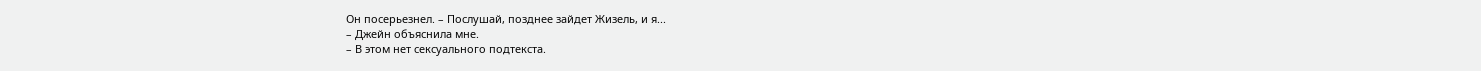Он посерьезнел. – Послушай, позднее зайдет Жизель, и я...
– Джейн объяснила мне.
– В этом нет сексуального подтекста.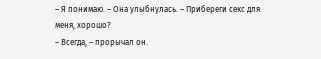– Я понимаю. – Она улыбнулась. – Прибереги секс для меня, хорошо?
– Всегда, – прорычал он.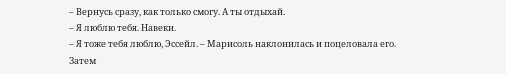– Вернусь сразу, как только смогу. А ты отдыхай.
– Я люблю тебя. Навеки.
– Я тоже тебя люблю, Эссейл. – Марисоль наклонилась и поцеловала его. Затем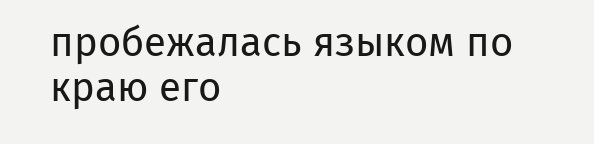пробежалась языком по краю его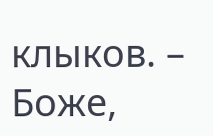клыков. – Боже,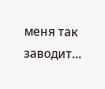меня так заводит…